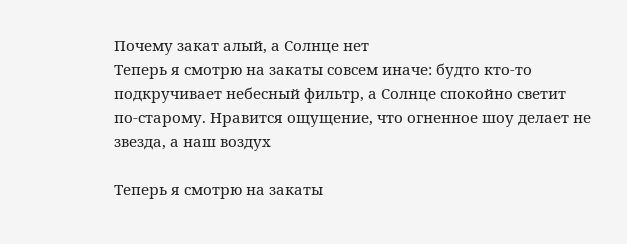Почему закат алый, а Солнце нет
Теперь я смотрю на закаты совсем иначе: будто кто‑то подкручивает небесный фильтр, а Солнце спокойно светит по‑старому. Нравится ощущение, что огненное шоу делает не звезда, а наш воздух

Теперь я смотрю на закаты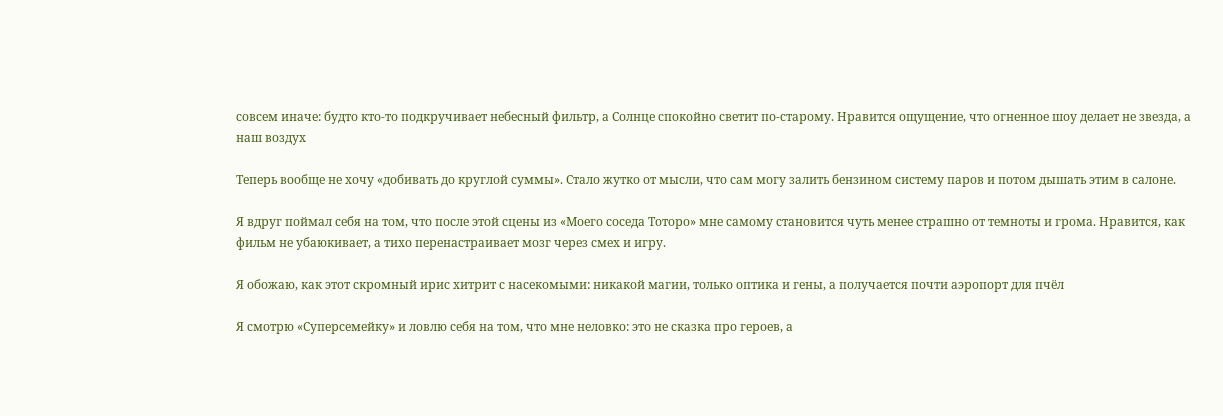совсем иначе: будто кто‑то подкручивает небесный фильтр, а Солнце спокойно светит по‑старому. Нравится ощущение, что огненное шоу делает не звезда, а наш воздух

Теперь вообще не хочу «добивать до круглой суммы». Стало жутко от мысли, что сам могу залить бензином систему паров и потом дышать этим в салоне.

Я вдруг поймал себя на том, что после этой сцены из «Моего соседа Тоторо» мне самому становится чуть менее страшно от темноты и грома. Нравится, как фильм не убаюкивает, а тихо перенастраивает мозг через смех и игру.

Я обожаю, как этот скромный ирис хитрит с насекомыми: никакой магии, только оптика и гены, а получается почти аэропорт для пчёл

Я смотрю «Суперсемейку» и ловлю себя на том, что мне неловко: это не сказка про героев, а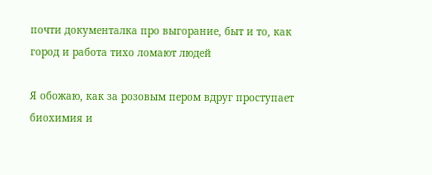почти документалка про выгорание, быт и то, как город и работа тихо ломают людей

Я обожаю, как за розовым пером вдруг проступает биохимия и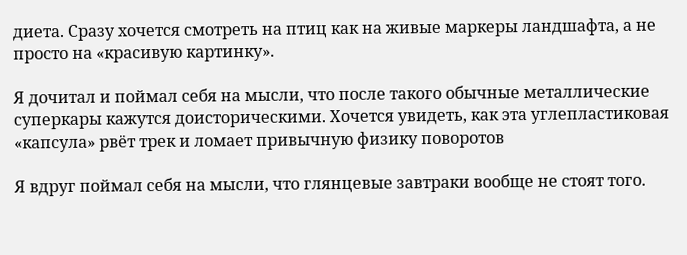диета. Сразу хочется смотреть на птиц как на живые маркеры ландшафта, а не просто на «красивую картинку».

Я дочитал и поймал себя на мысли, что после такого обычные металлические суперкары кажутся доисторическими. Хочется увидеть, как эта углепластиковая «капсула» рвёт трек и ломает привычную физику поворотов

Я вдруг поймал себя на мысли, что глянцевые завтраки вообще не стоят того.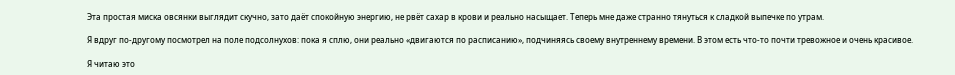Эта простая миска овсянки выглядит скучно, зато даёт спокойную энергию, не рвёт сахар в крови и реально насыщает. Теперь мне даже странно тянуться к сладкой выпечке по утрам.

Я вдруг по‑другому посмотрел на поле подсолнухов: пока я сплю, они реально «двигаются по расписанию», подчиняясь своему внутреннему времени. В этом есть что‑то почти тревожное и очень красивое.

Я читаю это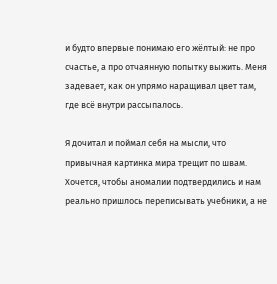и будто впервые понимаю его жёлтый: не про счастье, а про отчаянную попытку выжить. Меня задевает, как он упрямо наращивал цвет там, где всё внутри рассыпалось.

Я дочитал и поймал себя на мысли, что привычная картинка мира трещит по швам. Хочется, чтобы аномалии подтвердились и нам реально пришлось переписывать учебники, а не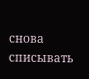снова списывать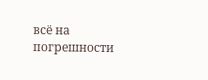всё на погрешности